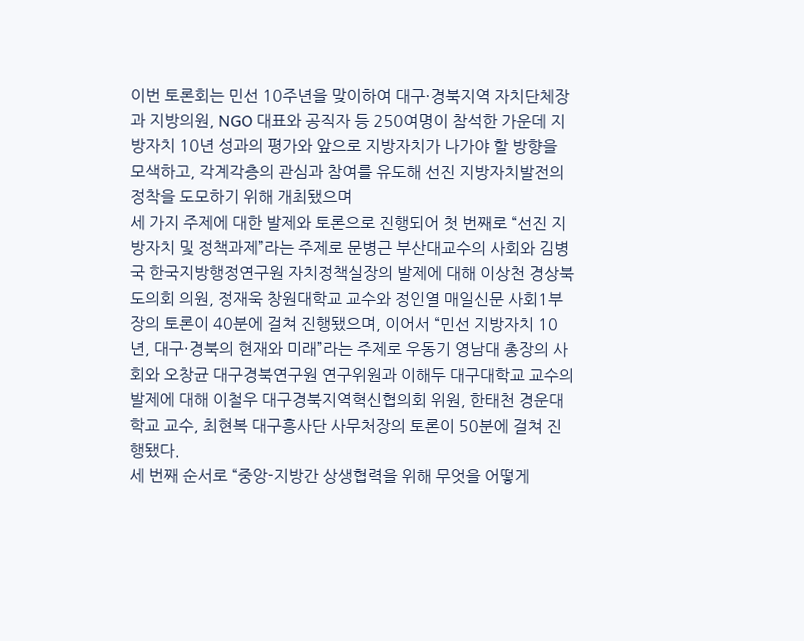이번 토론회는 민선 10주년을 맞이하여 대구·경북지역 자치단체장과 지방의원, NGO 대표와 공직자 등 250여명이 참석한 가운데 지방자치 10년 성과의 평가와 앞으로 지방자치가 나가야 할 방향을 모색하고, 각계각층의 관심과 참여를 유도해 선진 지방자치발전의 정착을 도모하기 위해 개최됐으며
세 가지 주제에 대한 발제와 토론으로 진행되어 첫 번째로 “선진 지방자치 및 정책과제”라는 주제로 문병근 부산대교수의 사회와 김병국 한국지방행정연구원 자치정책실장의 발제에 대해 이상천 경상북도의회 의원, 정재욱 창원대학교 교수와 정인열 매일신문 사회1부장의 토론이 40분에 걸쳐 진행됐으며, 이어서 “민선 지방자치 10년, 대구·경북의 현재와 미래”라는 주제로 우동기 영남대 총장의 사회와 오창균 대구경북연구원 연구위원과 이해두 대구대학교 교수의 발제에 대해 이철우 대구경북지역혁신협의회 위원, 한태천 경운대학교 교수, 최현복 대구흥사단 사무처장의 토론이 50분에 걸쳐 진행됐다.
세 번째 순서로 “중앙-지방간 상생협력을 위해 무엇을 어떻게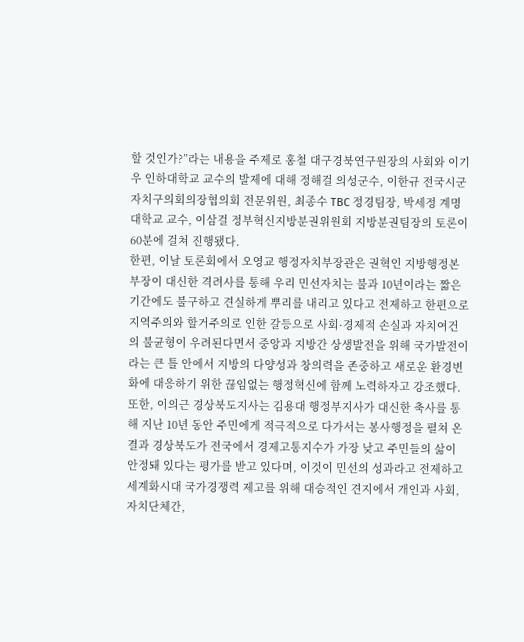할 것인가?”라는 내용을 주제로 홍철 대구경북연구원장의 사회와 이기우 인하대학교 교수의 발제에 대해 정해걸 의성군수, 이한규 전국시군자치구의회의장협의회 전문위원, 최종수 TBC 정경팀장, 박세정 계명대학교 교수, 이삼걸 정부혁신지방분권위원회 지방분권팀장의 토론이 60분에 걸쳐 진행됐다.
한편, 이날 토론회에서 오영교 행정자치부장관은 권혁인 지방행정본부장이 대신한 격려사를 통해 우리 민선자치는 불과 10년이라는 짧은 기간에도 불구하고 견실하게 뿌리를 내리고 있다고 전제하고 한편으로 지역주의와 할거주의로 인한 갈등으로 사회·경제적 손실과 자치여건의 불균형이 우려된다면서 중앙과 지방간 상생발전을 위해 국가발전이라는 큰 틀 안에서 지방의 다양성과 창의력을 존중하고 새로운 환경변화에 대응하기 위한 끊임없는 행정혁신에 함께 노력하자고 강조했다.
또한, 이의근 경상북도지사는 김용대 행정부지사가 대신한 축사를 통해 지난 10년 동안 주민에게 적극적으로 다가서는 봉사행정을 펼쳐 온 결과 경상북도가 전국에서 경제고통지수가 가장 낮고 주민들의 삶이 안정돼 있다는 평가를 받고 있다며, 이것이 민선의 성과라고 전제하고 세계화시대 국가경쟁력 제고를 위해 대승적인 견지에서 개인과 사회, 자치단체간,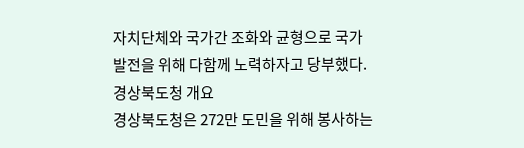자치단체와 국가간 조화와 균형으로 국가발전을 위해 다함께 노력하자고 당부했다.
경상북도청 개요
경상북도청은 272만 도민을 위해 봉사하는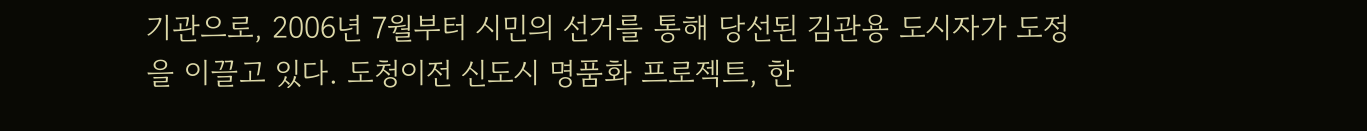기관으로, 2006년 7월부터 시민의 선거를 통해 당선된 김관용 도시자가 도정을 이끌고 있다. 도청이전 신도시 명품화 프로젝트, 한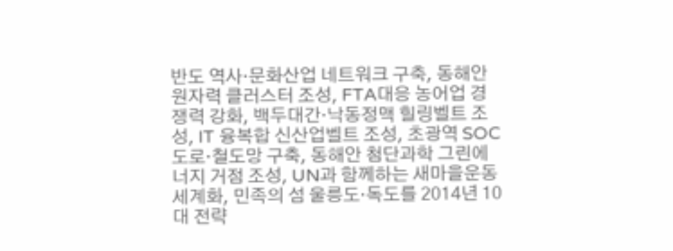반도 역사·문화산업 네트워크 구축, 동해안 원자력 클러스터 조성, FTA대응 농어업 경쟁력 강화, 백두대간·낙동정맥 힐링벨트 조성, IT 융복합 신산업벨트 조성, 초광역 SOC 도로·철도망 구축, 동해안 첨단과학 그린에너지 거점 조성, UN과 함께하는 새마을운동 세계화, 민족의 섬 울릉도·독도를 2014년 10대 전략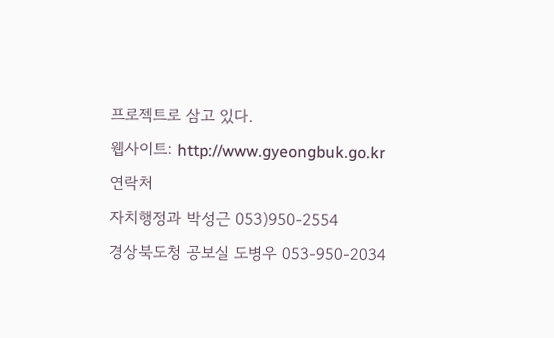프로젝트로 삼고 있다.
웹사이트: http://www.gyeongbuk.go.kr
연락처
자치행정과 박성근 053)950-2554
경상북도청 공보실 도병우 053-950-2034